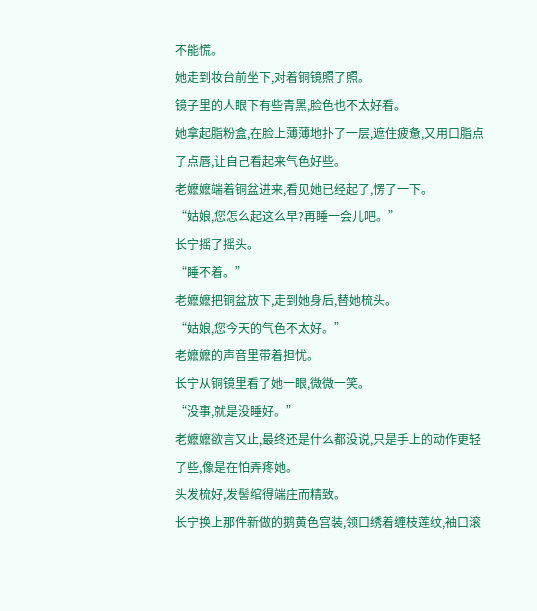不能慌。
她走到妆台前坐下,对着铜镜照了照。
镜子里的人眼下有些青黑,脸色也不太好看。
她拿起脂粉盒,在脸上薄薄地扑了一层,遮住疲惫,又用口脂点了点唇,让自己看起来气色好些。
老嬷嬷端着铜盆进来,看见她已经起了,愣了一下。
“姑娘,您怎么起这么早?再睡一会儿吧。”
长宁摇了摇头。
“睡不着。”
老嬷嬷把铜盆放下,走到她身后,替她梳头。
“姑娘,您今天的气色不太好。”
老嬷嬷的声音里带着担忧。
长宁从铜镜里看了她一眼,微微一笑。
“没事,就是没睡好。”
老嬷嬷欲言又止,最终还是什么都没说,只是手上的动作更轻了些,像是在怕弄疼她。
头发梳好,发髻绾得端庄而精致。
长宁换上那件新做的鹅黄色宫装,领口绣着缠枝莲纹,袖口滚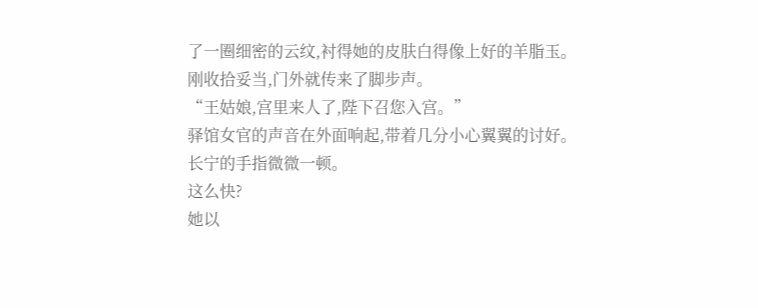了一圈细密的云纹,衬得她的皮肤白得像上好的羊脂玉。
刚收拾妥当,门外就传来了脚步声。
“王姑娘,宫里来人了,陛下召您入宫。”
驿馆女官的声音在外面响起,带着几分小心翼翼的讨好。
长宁的手指微微一顿。
这么快?
她以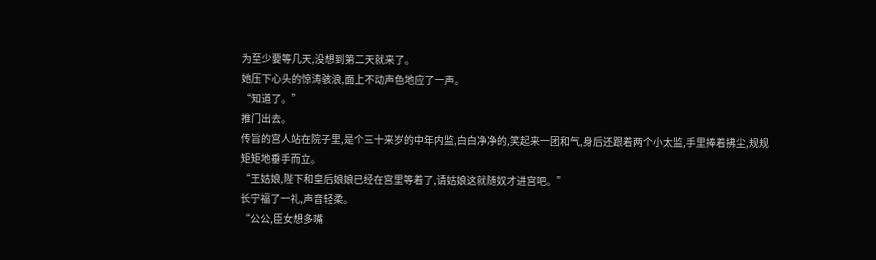为至少要等几天,没想到第二天就来了。
她压下心头的惊涛骇浪,面上不动声色地应了一声。
“知道了。”
推门出去。
传旨的宫人站在院子里,是个三十来岁的中年内监,白白净净的,笑起来一团和气,身后还跟着两个小太监,手里捧着拂尘,规规矩矩地垂手而立。
“王姑娘,陛下和皇后娘娘已经在宫里等着了,请姑娘这就随奴才进宫吧。”
长宁福了一礼,声音轻柔。
“公公,臣女想多嘴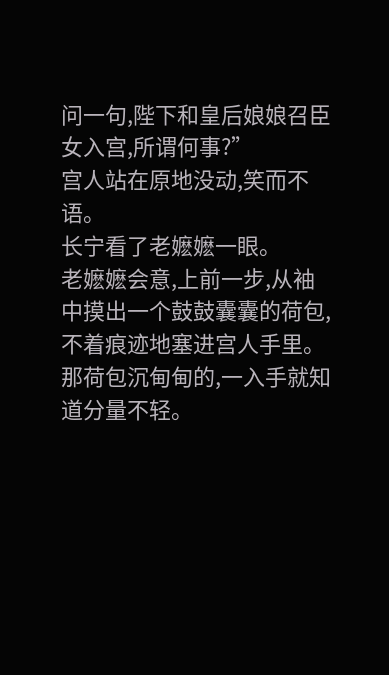问一句,陛下和皇后娘娘召臣女入宫,所谓何事?”
宫人站在原地没动,笑而不语。
长宁看了老嬷嬷一眼。
老嬷嬷会意,上前一步,从袖中摸出一个鼓鼓囊囊的荷包,不着痕迹地塞进宫人手里。
那荷包沉甸甸的,一入手就知道分量不轻。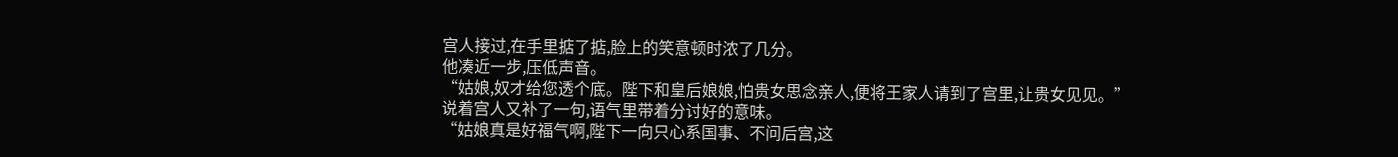宫人接过,在手里掂了掂,脸上的笑意顿时浓了几分。
他凑近一步,压低声音。
“姑娘,奴才给您透个底。陛下和皇后娘娘,怕贵女思念亲人,便将王家人请到了宫里,让贵女见见。”
说着宫人又补了一句,语气里带着分讨好的意味。
“姑娘真是好福气啊,陛下一向只心系国事、不问后宫,这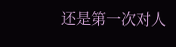还是第一次对人